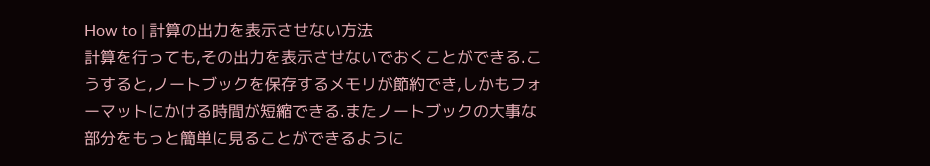How to | 計算の出力を表示させない方法
計算を行っても,その出力を表示させないでおくことができる.こうすると,ノートブックを保存するメモリが節約でき,しかもフォーマットにかける時間が短縮できる.またノートブックの大事な部分をもっと簡単に見ることができるように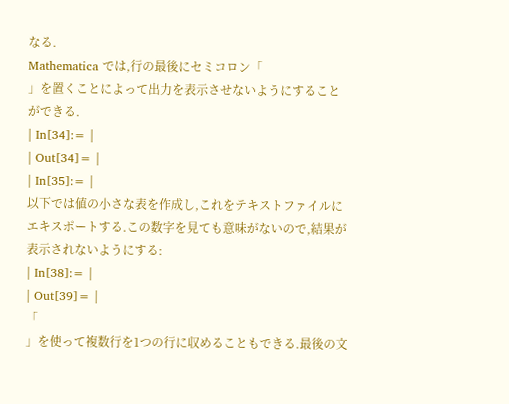なる.
Mathematica では,行の最後にセミコロン「
」を置くことによって出力を表示させないようにすることができる.
| In[34]:= |
| Out[34]= |
| In[35]:= |
以下では値の小さな表を作成し,これをテキストファイルにエキスポートする.この数字を見ても意味がないので,結果が表示されないようにする:
| In[38]:= |
| Out[39]= |
「
」を使って複数行を1つの行に収めることもできる.最後の文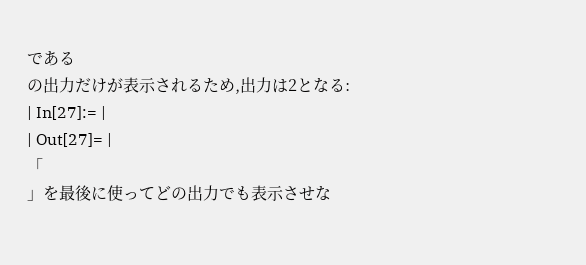である
の出力だけが表示されるため,出力は2となる:
| In[27]:= |
| Out[27]= |
「
」を最後に使ってどの出力でも表示させな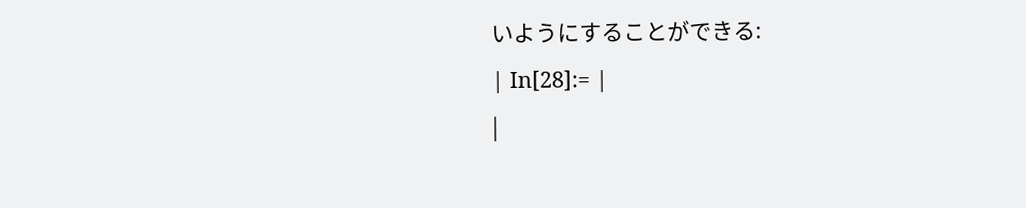いようにすることができる:
| In[28]:= |
|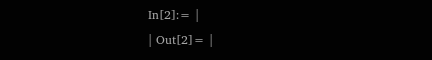In[2]:= |
| Out[2]= |